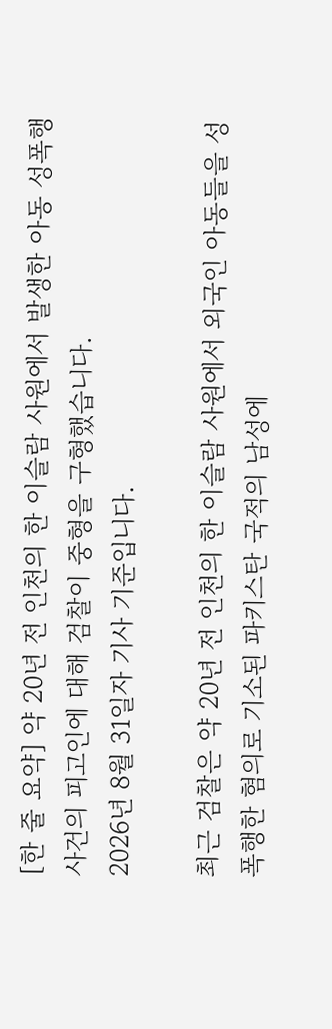[한 줄 요약] 약 20년 전 인천의 한 이슬람 사원에서 발생한 아동 성폭행 사건의 피고인에 대해 검찰이 중형을 구형했습니다.
2026년 8월 31일자 기사 기준입니다.

최근 검찰은 약 20년 전 인천의 한 이슬람 사원에서 외국인 아동들을 성폭행한 혐의로 기소된 파키스탄 국적의 남성에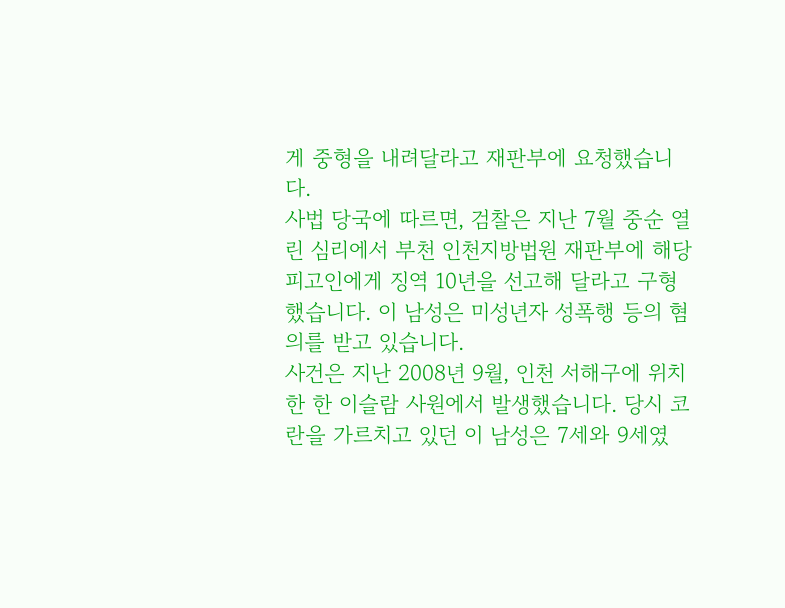게 중형을 내려달라고 재판부에 요청했습니다.
사법 당국에 따르면, 검찰은 지난 7월 중순 열린 심리에서 부천 인천지방법원 재판부에 해당 피고인에게 징역 10년을 선고해 달라고 구형했습니다. 이 남성은 미성년자 성폭행 등의 혐의를 받고 있습니다.
사건은 지난 2008년 9월, 인천 서해구에 위치한 한 이슬람 사원에서 발생했습니다. 당시 코란을 가르치고 있던 이 남성은 7세와 9세였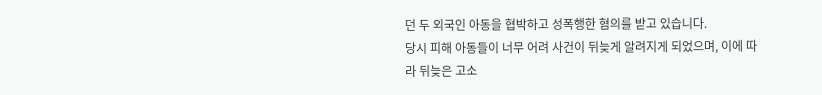던 두 외국인 아동을 협박하고 성폭행한 혐의를 받고 있습니다.
당시 피해 아동들이 너무 어려 사건이 뒤늦게 알려지게 되었으며, 이에 따라 뒤늦은 고소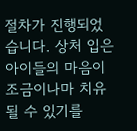절차가 진행되었습니다. 상처 입은 아이들의 마음이 조금이나마 치유될 수 있기를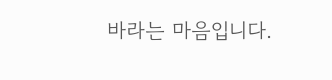바라는 마음입니다.